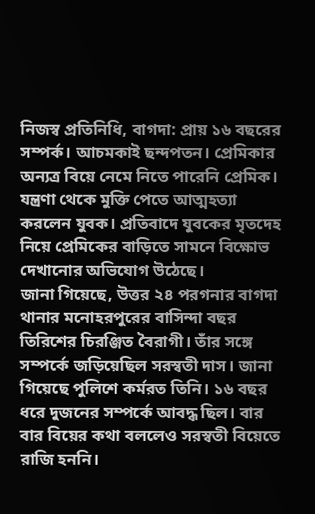নিজস্ব প্রতিনিধি, বাগদা: প্রায় ১৬ বছরের সম্পর্ক। আচমকাই ছন্দপতন। প্রেমিকার অন্যত্র বিয়ে নেমে নিতে পারেনি প্রেমিক। যন্ত্রণা থেকে মুক্তি পেতে আত্মহত্যা করলেন যুবক। প্রতিবাদে যুবকের মৃতদেহ নিয়ে প্রেমিকের বাড়িতে সামনে বিক্ষোভ দেখানোর অভিযোগ উঠেছে।
জানা গিয়েছে, উত্তর ২৪ পরগনার বাগদা থানার মনোহরপুরের বাসিন্দা বছর তিরিশের চিরঞ্জিত বৈরাগী। তাঁর সঙ্গে সম্পর্কে জড়িয়েছিল সরস্বতী দাস। জানা গিয়েছে পুলিশে কর্মরত তিনি। ১৬ বছর ধরে দুজনের সম্পর্কে আবদ্ধ ছিল। বার বার বিয়ের কথা বললেও সরস্বতী বিয়েতে রাজি হননি।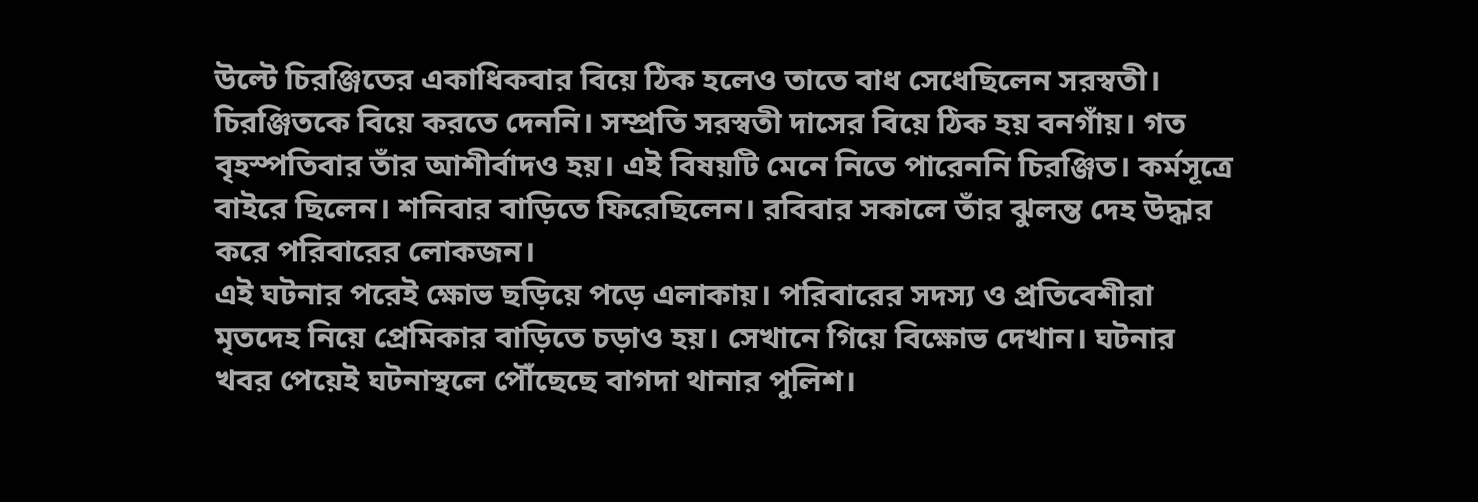উল্টে চিরঞ্জিতের একাধিকবার বিয়ে ঠিক হলেও তাতে বাধ সেধেছিলেন সরস্বতী। চিরঞ্জিতকে বিয়ে করতে দেননি। সম্প্রতি সরস্বতী দাসের বিয়ে ঠিক হয় বনগাঁয়। গত বৃহস্পতিবার তাঁর আশীর্বাদও হয়। এই বিষয়টি মেনে নিতে পারেননি চিরঞ্জিত। কর্মসূত্রে বাইরে ছিলেন। শনিবার বাড়িতে ফিরেছিলেন। রবিবার সকালে তাঁর ঝুলন্ত দেহ উদ্ধার করে পরিবারের লোকজন।
এই ঘটনার পরেই ক্ষোভ ছড়িয়ে পড়ে এলাকায়। পরিবারের সদস্য ও প্রতিবেশীরা মৃতদেহ নিয়ে প্রেমিকার বাড়িতে চড়াও হয়। সেখানে গিয়ে বিক্ষোভ দেখান। ঘটনার খবর পেয়েই ঘটনাস্থলে পৌঁছেছে বাগদা থানার পুলিশ।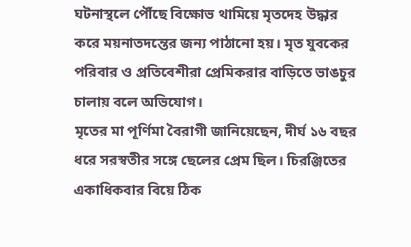ঘটনাস্থলে পৌঁছে বিক্ষোভ থামিয়ে মৃতদেহ উদ্ধার করে ময়নাতদন্তের জন্য পাঠানো হয়। মৃত যুবকের পরিবার ও প্রতিবেশীরা প্রেমিকরার বাড়িতে ভাঙচুর চালায় বলে অভিযোগ।
মৃতের মা পূর্ণিমা বৈরাগী জানিয়েছেন, দীর্ঘ ১৬ বছর ধরে সরস্বতীর সঙ্গে ছেলের প্রেম ছিল। চিরঞ্জিতের একাধিকবার বিয়ে ঠিক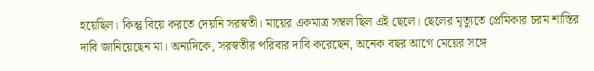হয়েছিল। কিন্তু বিয়ে করতে দেয়নি সরস্বতী। মায়ের একমাত্র সম্বল ছিল এই ছেলে। ছেলের মৃত্যুতে প্রেমিকার চরম শাস্তির দাবি জানিয়েছেন মা। অন্যদিকে, সরস্বতীর পরিবার দাবি করেছেন, অনেক বছর আগে মেয়ের সঙ্গে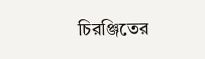চিরঞ্জিতের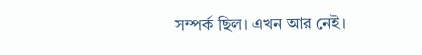সম্পর্ক ছিল। এখন আর নেই।